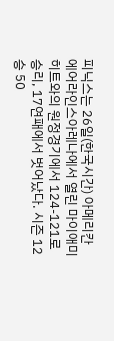피닉스는 26일(한국시간) 아메리칸 에어라인스아레나에서 열린 마이애미 히트와의 원정경기에서 124-121로 승리, 17연패에서 벗어났다. 시즌 12승 50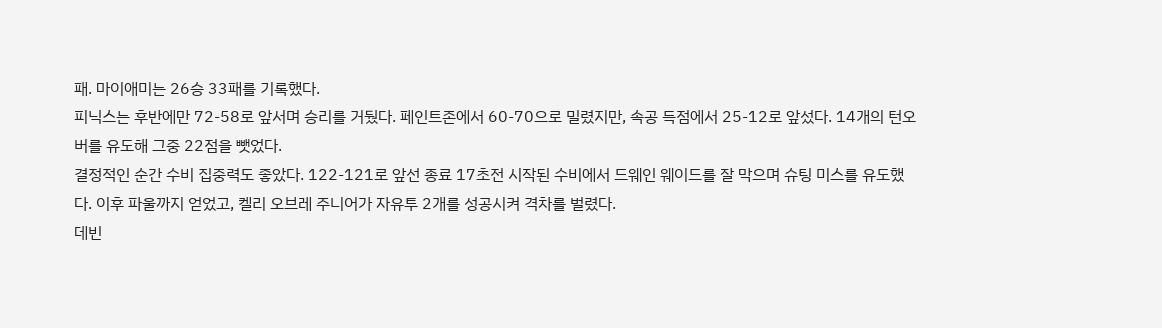패. 마이애미는 26승 33패를 기록했다.
피닉스는 후반에만 72-58로 앞서며 승리를 거뒀다. 페인트존에서 60-70으로 밀렸지만, 속공 득점에서 25-12로 앞섰다. 14개의 턴오버를 유도해 그중 22점을 뺏었다.
결정적인 순간 수비 집중력도 좋았다. 122-121로 앞선 종료 17초전 시작된 수비에서 드웨인 웨이드를 잘 막으며 슈팅 미스를 유도했다. 이후 파울까지 얻었고, 켈리 오브레 주니어가 자유투 2개를 성공시켜 격차를 벌렸다.
데빈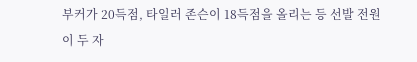부커가 20득점, 타일러 존슨이 18득점을 올리는 등 선발 전원이 두 자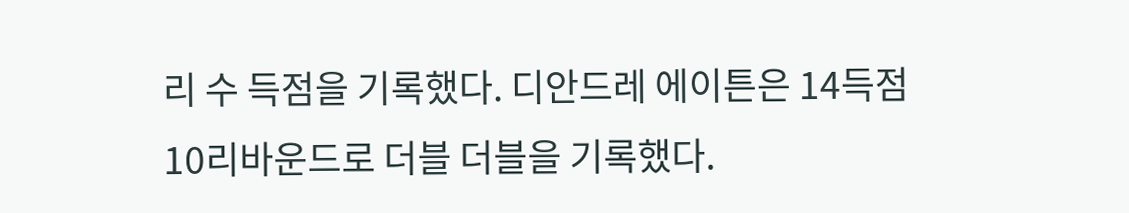리 수 득점을 기록했다. 디안드레 에이튼은 14득점 10리바운드로 더블 더블을 기록했다.